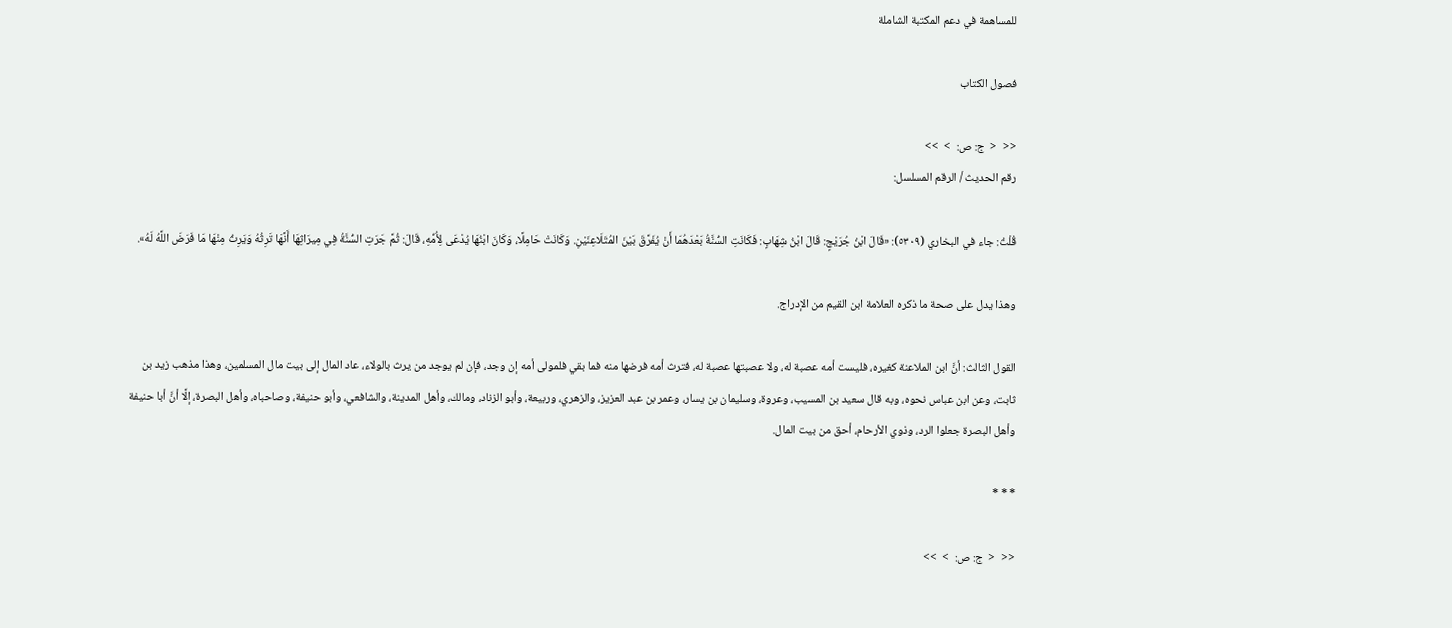للمساهمة في دعم المكتبة الشاملة

فصول الكتاب

<<  <  ج: ص:  >  >>
رقم الحديث / الرقم المسلسل:

قُلْتُ: جاء في البخاري (٥٣٠٩): «قَالَ ابْنُ جُرَيْجٍ: قَالَ ابْنُ شِهَابٍ: فَكَانَتِ السُّنَّةُ بَعْدَهُمَا أَنْ يُفَرَّقَ بَيْنَ المُتَلَاعِنَيْنِ. وَكَانَتْ حَامِلًا، وَكَانَ ابْنُهَا يُدْعَى لِأُمِّهِ، قَالَ: ثُمَّ جَرَتِ السُّنَّةُ فِي مِيرَاثِهَا أَنَّهَا تَرِثُهُ وَيَرِثُ مِنْهَا مَا فَرَضَ اللَّهُ لَهُ».

وهذا يدل على صحة ما ذكره العلامة ابن القيم من الإدراج.

القول الثالث: أنَّ ابن الملاعنة كغيره، فليست أمه عصبة له، ولا عصبتها عصبة له، فترث أمه فرضها منه فما بقي فلمولى أمه إن وجد، فإن لم يوجد من يرث بالولاء، عاد المال إلى بيت مال المسلمين، وهذا مذهب زيد بن ثابت، وعن ابن عباس نحوه، وبه قال سعيد بن المسيب، وعروة، وسليمان بن يسار، وعمر بن عبد العزيز، والزهري، وربيعة، وأبو الزناد، ومالك، وأهل المدينة، والشافعي، وأبو حنيفة، وصاحباه، وأهل البصرة، إلَّا أنَّ أبا حنيفة وأهل البصرة جعلوا الرد، وذوي الأرحام، أحق من بيت المال.

* * *

<<  <  ج: ص:  >  >>